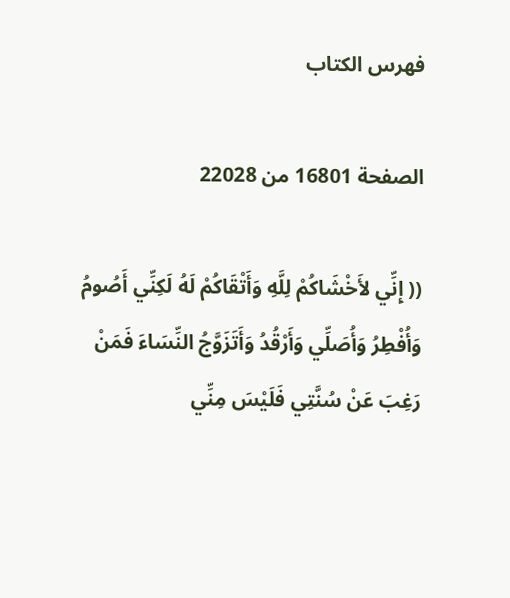فهرس الكتاب

الصفحة 16801 من 22028

(( إِنِّي لأَخْشَاكُمْ لِلَّهِ وَأَتْقَاكُمْ لَهُ لَكِنِّي أَصُومُ وَأُفْطِرُ وَأُصَلِّي وَأَرْقُدُ وَأَتَزَوَّجُ النِّسَاءَ فَمَنْ رَغِبَ عَنْ سُنَّتِي فَلَيْسَ مِنِّي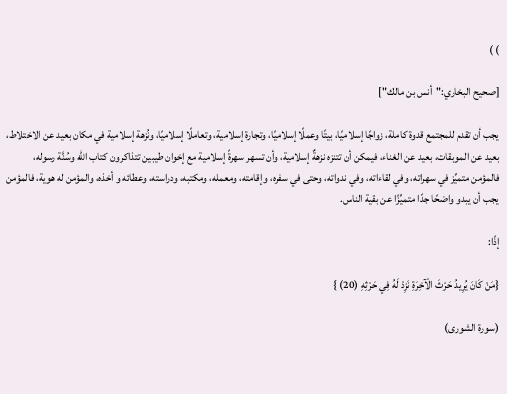) )

[صحيح البخاري:"أنس بن مالك"]

يجب أن تقدم للمجتمع قدوة كاملة، زواجًا إسلاميًا، بيتًا وعملًا إسلاميًا، وتجارة إسلامية، وتعاملًا إسلاميًا، ونُزهة إسلامية في مكان بعيد عن الاختلاط، بعيد عن الموبقات، بعيد عن الغناء، فيمكن أن تتنزه نزهةٌ إسلامية، وأن تسهر سهرةً إسلامية مع إخوان طيبين تتذاكرون كتاب الله وسُنَّة رسوله، فالمؤمن متميِّز في سهراته، وفي لقاءاته، وفي ندواته، وحتى في سفره، وإقامته، ومعمله، ومكتبه، ودراسته، وعطائه و أخذه، والمؤمن له هوية، فالمؤمن يجب أن يبدو واضحًا جدًا متميِّزًا عن بقية الناس.

إذًا:

{مَنْ كَانَ يُرِيدُ حَرْثَ الْآخِرَةِ نَزِدْ لَهُ فِي حَرْثِهِ (20) }

(سورة الشورى)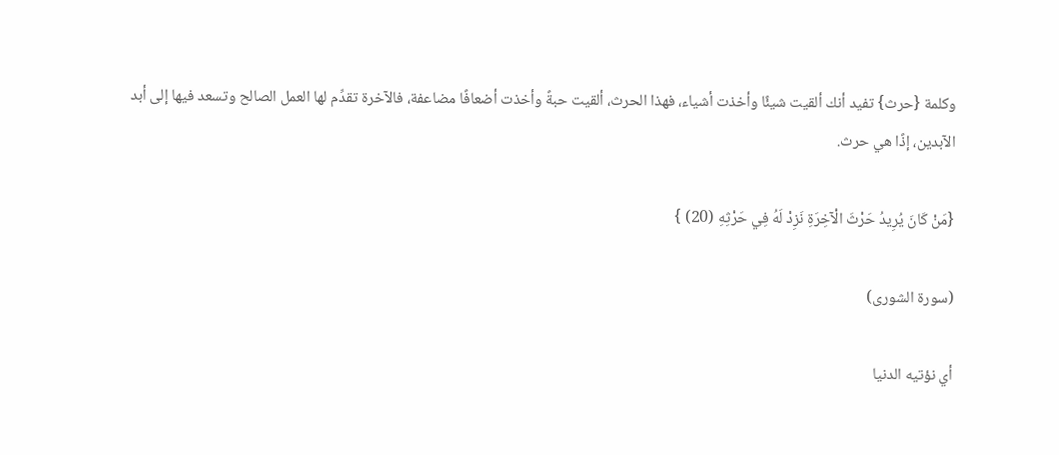وكلمة {حرث} تفيد أنك ألقيت شيئًا وأخذت أشياء، فهذا الحرث، ألقيت حبةً وأخذت أضعافًا مضاعفة، فالآخرة تقدِّم لها العمل الصالح وتسعد فيها إلى أبد الآبدين، إذًا هي حرث.

{مَنْ كَانَ يُرِيدُ حَرْثَ الْآخِرَةِ نَزِدْ لَهُ فِي حَرْثِهِ (20) }

(سورة الشورى)

أي نؤتيه الدنيا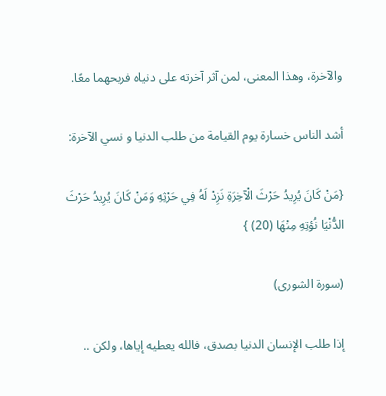والآخرة، وهذا المعنى، لمن آثر آخرته على دنياه فربحهما معًا.

أشد الناس خسارة يوم القيامة من طلب الدنيا و نسي الآخرة:

{مَنْ كَانَ يُرِيدُ حَرْثَ الْآخِرَةِ نَزِدْ لَهُ فِي حَرْثِهِ وَمَنْ كَانَ يُرِيدُ حَرْثَ الدُّنْيَا نُؤتِهِ مِنْهَا (20) }

(سورة الشورى)

إذا طلب الإنسان الدنيا بصدق، فالله يعطيه إياها، ولكن ..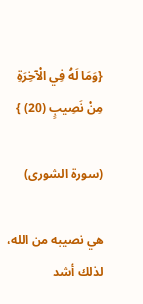{وَمَا لَهُ فِي الْآخِرَةِ مِنْ نَصِيبٍ (20) }

(سورة الشورى)

هي نصيبه من الله، لذلك أشد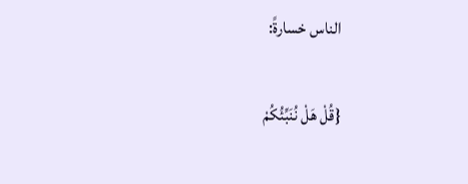الناس خسارةً:

{قُلْ هَلْ نُنَبِّئُكُمْ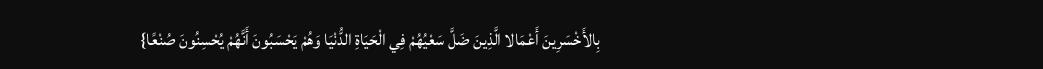بِالأَخْسَرِينَ أَعْمَالا الَّذِينَ ضَلَّ سَعْيُهُمْ فِي الْحَيَاةِ الدُّنْيَا وَهُمْ يَحْسَبُونَ أَنَّهُمْ يُحْسِنُونَ صُنْعًا}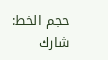حجم الخط:
شارك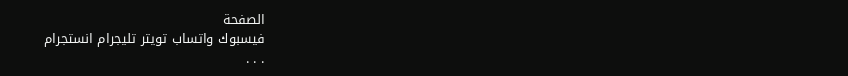الصفحة
فيسبوك واتساب تويتر تليجرام انستجرام
. . .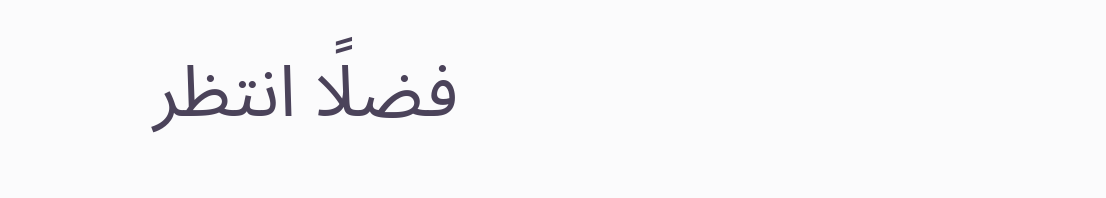فضلًا انتظر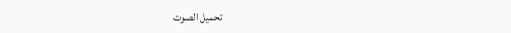تحميل الصوت